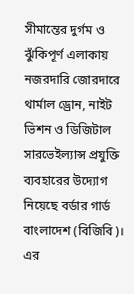সীমান্তের দুর্গম ও ঝুঁকিপূর্ণ এলাকায় নজরদারি জোরদারে থার্মাল ড্রোন, নাইট ভিশন ও ডিজিটাল সারভেইল্যান্স প্রযুক্তি ব্যবহারের উদ্যোগ নিয়েছে বর্ডার গার্ড বাংলাদেশ (বিজিবি)। এর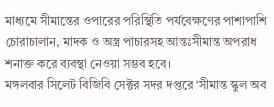মাধ্যমে সীমান্তের ওপারের পরিস্থিতি পর্যবেক্ষণের পাশাপাশি চোরাচালান, মাদক ও অস্ত্র পাচারসহ আন্তঃসীমান্ত অপরাধ শনাক্ত করে ব্যবস্থা নেওয়া সম্ভব হবে।
মঙ্গলবার সিলেট বিজিবি সেক্টর সদর দপ্তরে ‘সীমান্ত স্কুল অব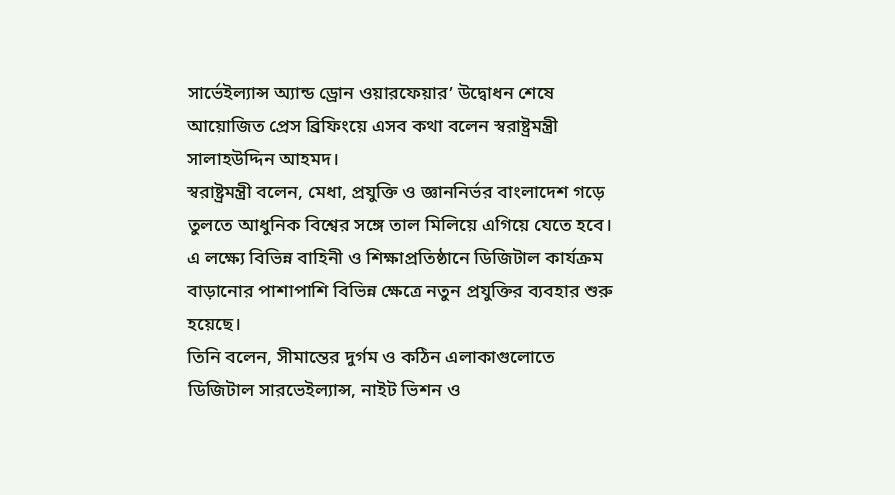সার্ভেইল্যান্স অ্যান্ড ড্রোন ওয়ারফেয়ার’ উদ্বোধন শেষে আয়োজিত প্রেস ব্রিফিংয়ে এসব কথা বলেন স্বরাষ্ট্রমন্ত্রী সালাহউদ্দিন আহমদ।
স্বরাষ্ট্রমন্ত্রী বলেন, মেধা, প্রযুক্তি ও জ্ঞাননির্ভর বাংলাদেশ গড়ে তুলতে আধুনিক বিশ্বের সঙ্গে তাল মিলিয়ে এগিয়ে যেতে হবে। এ লক্ষ্যে বিভিন্ন বাহিনী ও শিক্ষাপ্রতিষ্ঠানে ডিজিটাল কার্যক্রম বাড়ানোর পাশাপাশি বিভিন্ন ক্ষেত্রে নতুন প্রযুক্তির ব্যবহার শুরু হয়েছে।
তিনি বলেন, সীমান্তের দুর্গম ও কঠিন এলাকাগুলোতে ডিজিটাল সারভেইল্যান্স, নাইট ভিশন ও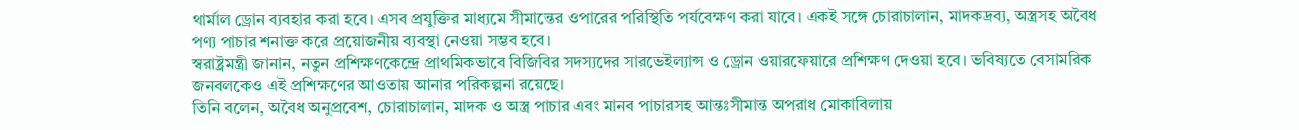থার্মাল ড্রোন ব্যবহার করা হবে। এসব প্রযুক্তির মাধ্যমে সীমান্তের ওপারের পরিস্থিতি পর্যবেক্ষণ করা যাবে। একই সঙ্গে চোরাচালান, মাদকদ্রব্য, অস্ত্রসহ অবৈধ পণ্য পাচার শনাক্ত করে প্রয়োজনীয় ব্যবস্থা নেওয়া সম্ভব হবে।
স্বরাষ্ট্রমন্ত্রী জানান, নতুন প্রশিক্ষণকেন্দ্রে প্রাথমিকভাবে বিজিবির সদস্যদের সারভেইল্যান্স ও ড্রোন ওয়ারফেয়ারে প্রশিক্ষণ দেওয়া হবে। ভবিষ্যতে বেসামরিক জনবলকেও এই প্রশিক্ষণের আওতায় আনার পরিকল্পনা রয়েছে।
তিনি বলেন, অবৈধ অনুপ্রবেশ, চোরাচালান, মাদক ও অস্ত্র পাচার এবং মানব পাচারসহ আন্তঃসীমান্ত অপরাধ মোকাবিলায়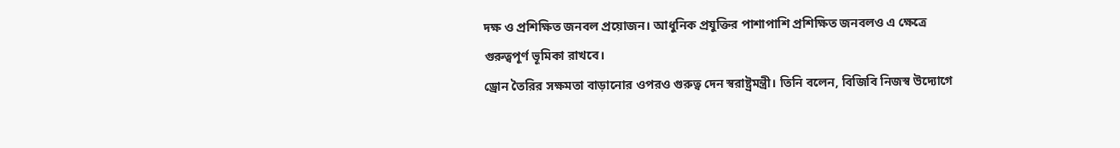দক্ষ ও প্রশিক্ষিত জনবল প্রয়োজন। আধুনিক প্রযুক্তির পাশাপাশি প্রশিক্ষিত জনবলও এ ক্ষেত্রে গুরুত্বপূর্ণ ভূমিকা রাখবে।
ড্রোন তৈরির সক্ষমতা বাড়ানোর ওপরও গুরুত্ব দেন স্বরাষ্ট্রমন্ত্রী। তিনি বলেন, বিজিবি নিজস্ব উদ্যোগে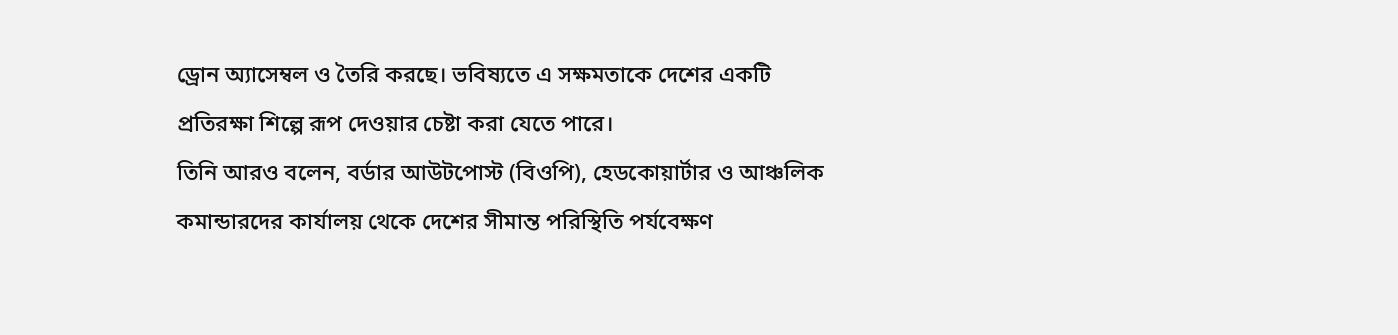ড্রোন অ্যাসেম্বল ও তৈরি করছে। ভবিষ্যতে এ সক্ষমতাকে দেশের একটি প্রতিরক্ষা শিল্পে রূপ দেওয়ার চেষ্টা করা যেতে পারে।
তিনি আরও বলেন, বর্ডার আউটপোস্ট (বিওপি), হেডকোয়ার্টার ও আঞ্চলিক কমান্ডারদের কার্যালয় থেকে দেশের সীমান্ত পরিস্থিতি পর্যবেক্ষণ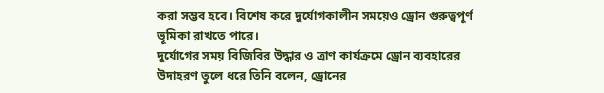করা সম্ভব হবে। বিশেষ করে দুর্যোগকালীন সময়েও ড্রোন গুরুত্বপূর্ণ ভূমিকা রাখতে পারে।
দুর্যোগের সময় বিজিবির উদ্ধার ও ত্রাণ কার্যক্রমে ড্রোন ব্যবহারের উদাহরণ তুলে ধরে তিনি বলেন, ড্রোনের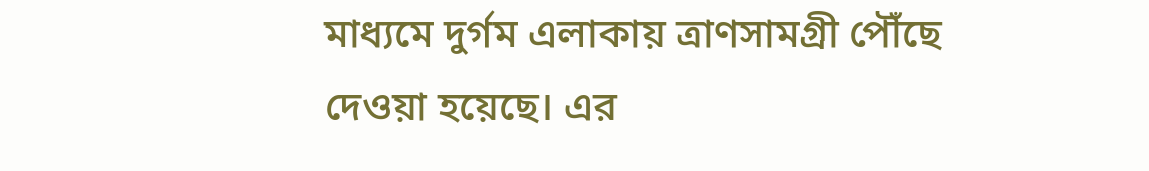মাধ্যমে দুর্গম এলাকায় ত্রাণসামগ্রী পৌঁছে দেওয়া হয়েছে। এর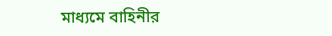মাধ্যমে বাহিনীর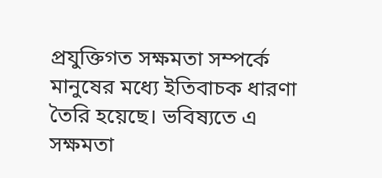প্রযুক্তিগত সক্ষমতা সম্পর্কে মানুষের মধ্যে ইতিবাচক ধারণা তৈরি হয়েছে। ভবিষ্যতে এ সক্ষমতা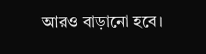আরও বাড়ানো হবে।